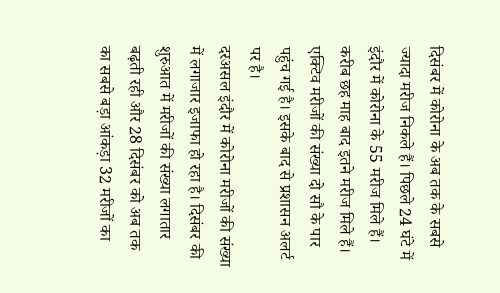दिसंबर में कोरोना के अब तक के सबसे ज्यादा मरीज निकले हैं। पिछले 24 घंटे में इंदौर में कोरोना के 55 मरीज मिले हैं। करीब छह माह बाद इतने मरीज मिले हैं। एक्टिव मरीजों की संख्या दो सौ के पार पहुंच गई है। इसके बाद से प्रशासन अलर्ट पर है।
दरअसल इंदौर में कोरोना मरीजों की संख्या में लगाजार इजाफा हो रहा है। दिसंबर की शुरुआत में मरीजों की संख्या लगातार बढ़ती रही और 28 दिसंबर को अब तक का सबसे बड़ा आंकड़ा 32 मरीजों का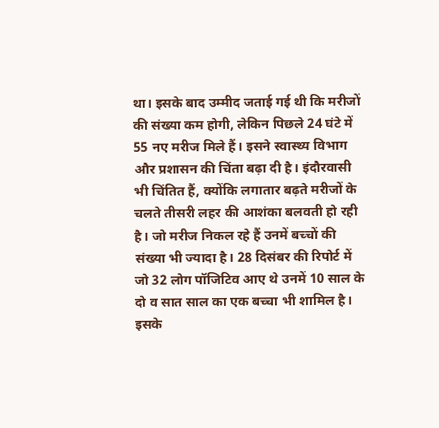था। इसके बाद उम्मीद जताई गई थी कि मरीजों की संख्या कम होगी, लेकिन पिछले 24 घंटे में 55 नए मरीज मिले हैं। इसने स्वास्थ्य विभाग और प्रशासन की चिंता बढ़ा दी है। इंदौरवासी भी चिंतित हैं, क्योंकि लगातार बढ़ते मरीजों के चलते तीसरी लहर की आशंका बलवती हो रही है। जो मरीज निकल रहे हैं उनमें बच्चों की संख्या भी ज्यादा है। 28 दिसंबर की रिपोर्ट में जो 32 लोग पॉजिटिव आए थे उनमें 10 साल के दो व सात साल का एक बच्चा भी शामिल है। इसके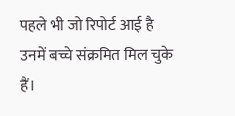पहले भी जो रिपोर्ट आई है उनमें बच्चे संक्रमित मिल चुके हैं।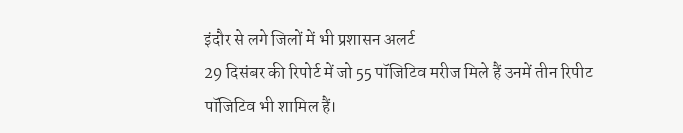इंदौर से लगे जिलों में भी प्रशासन अलर्ट
29 दिसंबर की रिपोर्ट में जो 55 पॉजिटिव मरीज मिले हैं उनमें तीन रिपीट पॉजिटिव भी शामिल हैं।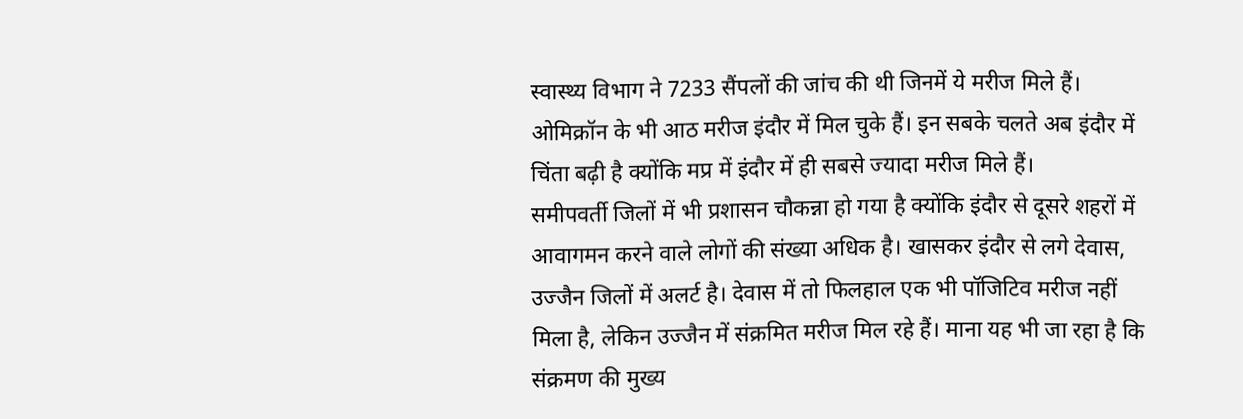स्वास्थ्य विभाग ने 7233 सैंपलों की जांच की थी जिनमें ये मरीज मिले हैं। ओमिक्रॉन के भी आठ मरीज इंदौर में मिल चुके हैं। इन सबके चलते अब इंदौर में चिंता बढ़ी है क्योंकि मप्र में इंदौर में ही सबसे ज्यादा मरीज मिले हैं।
समीपवर्ती जिलों में भी प्रशासन चौकन्ना हो गया है क्योंकि इंदौर से दूसरे शहरों में आवागमन करने वाले लोगों की संख्या अधिक है। खासकर इंदौर से लगे देवास, उज्जैन जिलों में अलर्ट है। देवास में तो फिलहाल एक भी पॉजिटिव मरीज नहीं मिला है, लेकिन उज्जैन में संक्रमित मरीज मिल रहे हैं। माना यह भी जा रहा है कि संक्रमण की मुख्य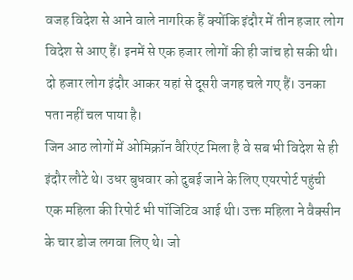वजह विदेश से आने वाले नागरिक हैं क्योंकि इंदौर में तीन हजार लोग विदेश से आए हैं। इनमें से एक हजार लोगों की ही जांच हो सकी थी। दो हजार लोग इंदौर आकर यहां से दूसरी जगह चले गए हैं। उनका पता नहीं चल पाया है।
जिन आठ लोगों में ओमिक्रॉन वैरिएंट मिला है वे सब भी विदेश से ही इंदौर लौटे थे। उधर बुधवार को दुबई जाने के लिए एयरपोर्ट पहुंची एक महिला की रिपोर्ट भी पॉजिटिव आई थी। उक्त महिला ने वैक्सीन के चार डोज लगवा लिए थे। जो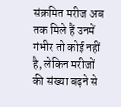संक्रमित मरीज अब तक मिले हैं उनमें गंभीर तो कोई नहीं है, लेकिन मरीजों की संख्या बढ़ने से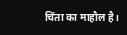चिंता का माहौल है।